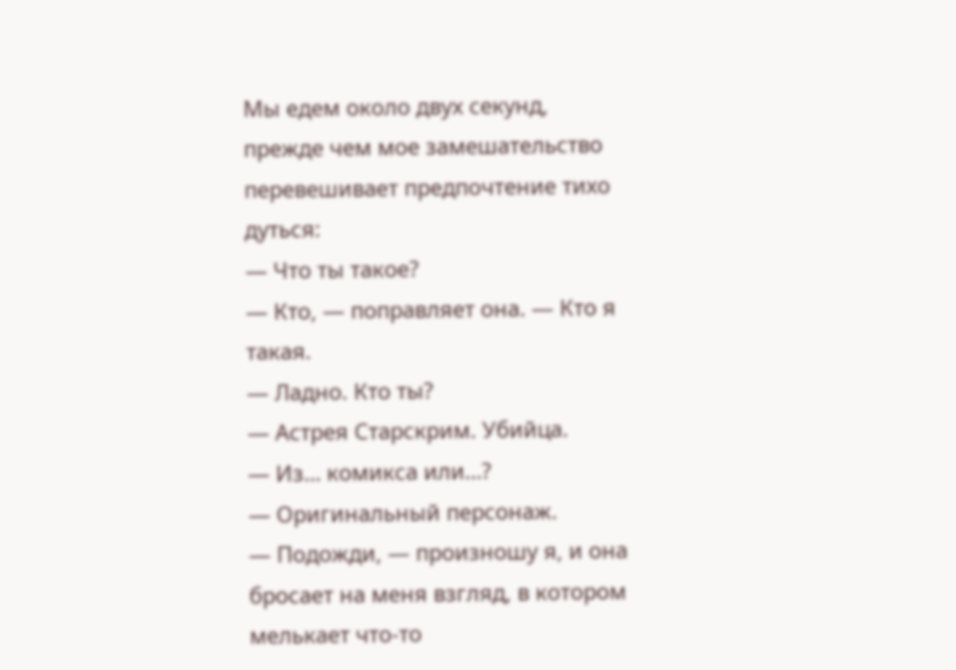Мы едем около двух секунд, прежде чем мое замешательство перевешивает предпочтение тихо дуться:
— Что ты такое?
— Кто, — поправляет она. — Кто я такая.
— Ладно. Кто ты?
— Астрея Старскрим. Убийца.
— Из… комикса или…?
— Оригинальный персонаж.
— Подожди, — произношу я, и она бросает на меня взгляд, в котором мелькает что-то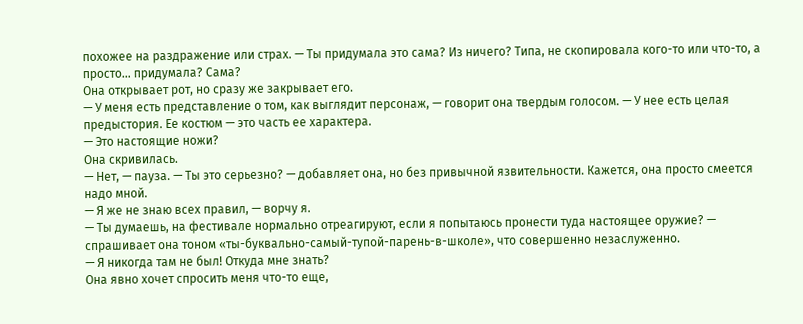похожее на раздражение или страх. — Ты придумала это сама? Из ничего? Типа, не скопировала кого-то или что-то, а просто… придумала? Сама?
Она открывает рот, но сразу же закрывает его.
— У меня есть представление о том, как выглядит персонаж, — говорит она твердым голосом. — У нее есть целая предыстория. Ее костюм — это часть ее характера.
— Это настоящие ножи?
Она скривилась.
— Нет, — пауза. — Ты это серьезно? — добавляет она, но без привычной язвительности. Кажется, она просто смеется надо мной.
— Я же не знаю всех правил, — ворчу я.
— Ты думаешь, на фестивале нормально отреагируют, если я попытаюсь пронести туда настоящее оружие? — спрашивает она тоном «ты-буквально-самый-тупой-парень-в-школе», что совершенно незаслуженно.
— Я никогда там не был! Откуда мне знать?
Она явно хочет спросить меня что-то еще,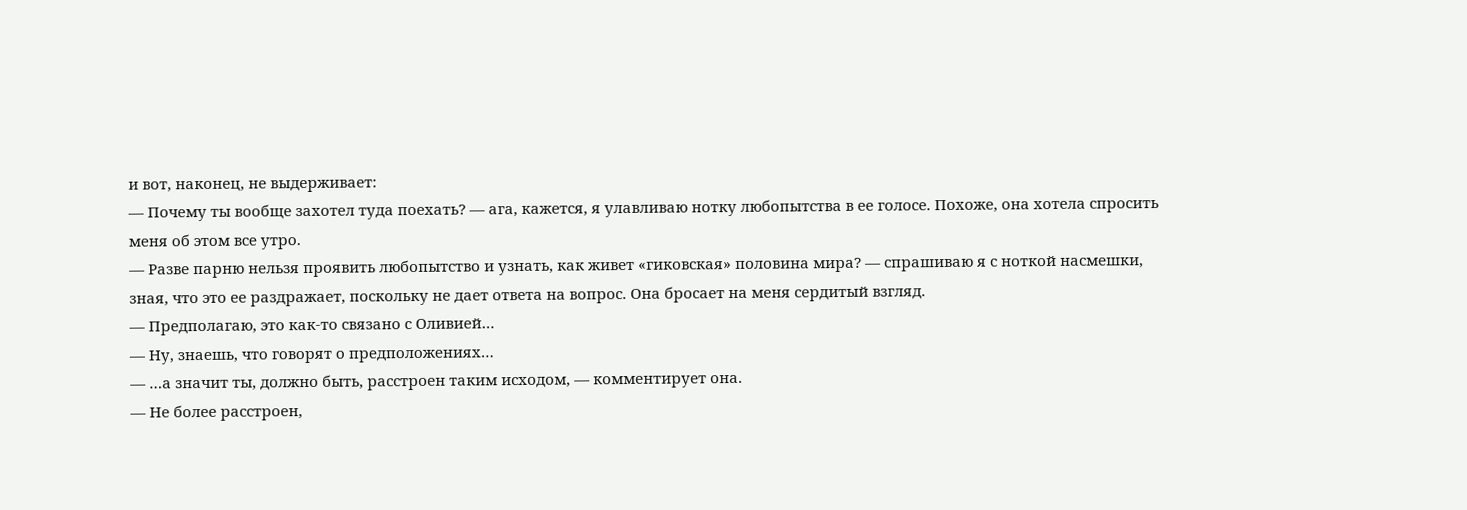и вот, наконец, не выдерживает:
— Почему ты вообще захотел туда поехать? — ага, кажется, я улавливаю нотку любопытства в ее голосе. Похоже, она хотела спросить меня об этом все утро.
— Разве парню нельзя проявить любопытство и узнать, как живет «гиковская» половина мира? — спрашиваю я с ноткой насмешки, зная, что это ее раздражает, поскольку не дает ответа на вопрос. Она бросает на меня сердитый взгляд.
— Предполагаю, это как-то связано с Оливией…
— Ну, знаешь, что говорят о предположениях…
— …а значит ты, должно быть, расстроен таким исходом, — комментирует она.
— Не более расстроен,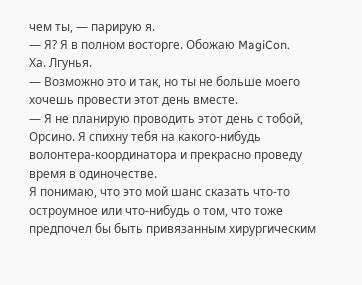чем ты, — парирую я.
— Я? Я в полном восторге. Обожаю MagiCon.
Ха. Лгунья.
— Возможно это и так, но ты не больше моего хочешь провести этот день вместе.
— Я не планирую проводить этот день с тобой, Орсино. Я спихну тебя на какого-нибудь волонтера-координатора и прекрасно проведу время в одиночестве.
Я понимаю, что это мой шанс сказать что-то остроумное или что-нибудь о том, что тоже предпочел бы быть привязанным хирургическим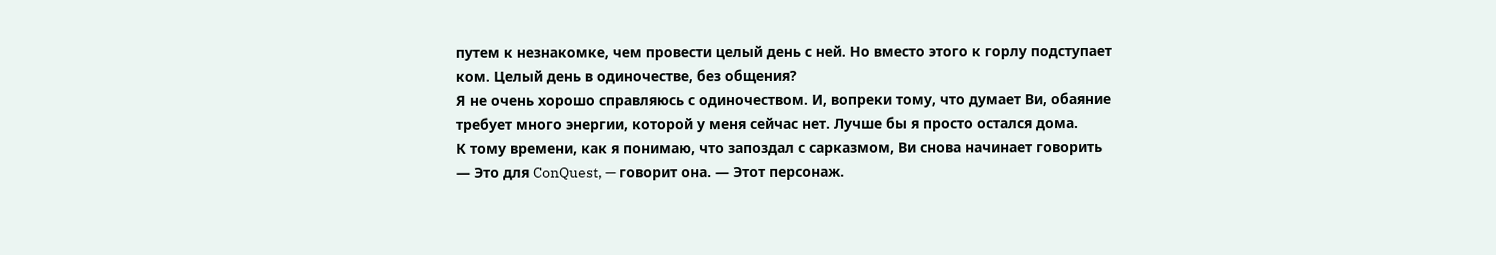путем к незнакомке, чем провести целый день с ней. Но вместо этого к горлу подступает ком. Целый день в одиночестве, без общения?
Я не очень хорошо справляюсь с одиночеством. И, вопреки тому, что думает Ви, обаяние требует много энергии, которой у меня сейчас нет. Лучше бы я просто остался дома.
К тому времени, как я понимаю, что запоздал с сарказмом, Ви снова начинает говорить
— Это для ConQuest, — говорит она. — Этот персонаж.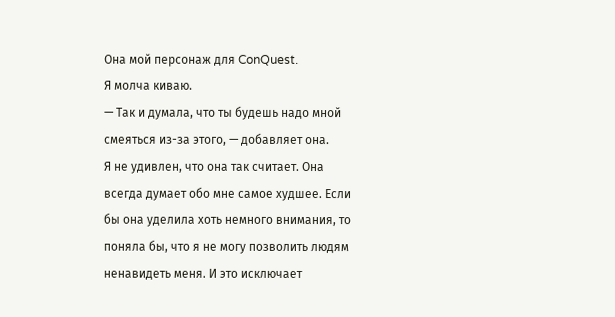Она мой персонаж для ConQuest.
Я молча киваю.
— Так и думала, что ты будешь надо мной смеяться из-за этого, — добавляет она.
Я не удивлен, что она так считает. Она всегда думает обо мне самое худшее. Если бы она уделила хоть немного внимания, то поняла бы, что я не могу позволить людям ненавидеть меня. И это исключает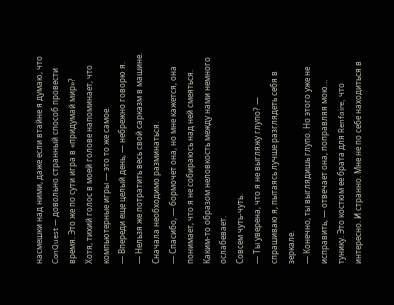насмешки над ними, даже если втайне я думаю, что ConQuest — довольно странный способ провести время. Это же по сути игра в «придумай мир»?
Хотя, тихий голос в моей голове напоминает, что компьютерные игры — это то же самое.
— Впереди еще целый день, — небрежно говорю я. — Нельзя же потратить весь свой сарказм в машине. Сначала необходимо разминаться.
— Спасибо, — бормочет она, но мне кажется, она понимает, что я не собираюсь над ней смеяться. Каким-то образом неловкость между нами немного ослабевает.
Совсем чуть-чуть.
— Ты уверена, что я не выгляжу глупо? — спрашиваю я, пытаясь лучше разглядеть себя в зеркале.
— Конечно, ты выглядишь глупо. Но этого уже не исправить, — отвечает она, поправляя мою… тунику. Это костюм ее брата для Renfaire, что интересно. И странно. Мне не по себе находиться в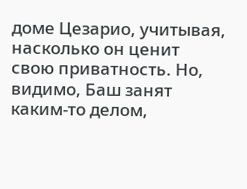доме Цезарио, учитывая, насколько он ценит свою приватность. Но, видимо, Баш занят каким-то делом,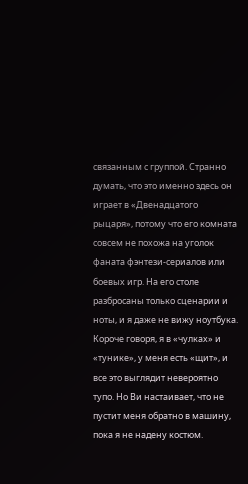связанным с группой. Странно думать, что это именно здесь он играет в «Двенадцатого рыцаря», потому что его комната совсем не похожа на уголок фаната фэнтези-сериалов или боевых игр. На его столе разбросаны только сценарии и ноты, и я даже не вижу ноутбука.
Короче говоря, я в «чулках» и «тунике», у меня есть «щит», и все это выглядит невероятно тупо. Но Ви настаивает, что не пустит меня обратно в машину, пока я не надену костюм.